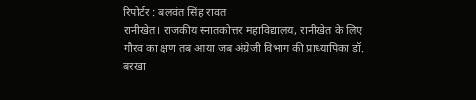रिपोर्टर : बलवंत सिंह रावत
रानीखेत। राजकीय स्नातकोत्तर महाविद्यालय, रानीखेत के लिए गौरव का क्षण तब आया जब अंग्रेजी विभाग की प्राध्यापिका डॉ. बरखा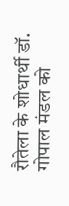रौतेला के शोधार्थी डॉ. गोपाल मंडल को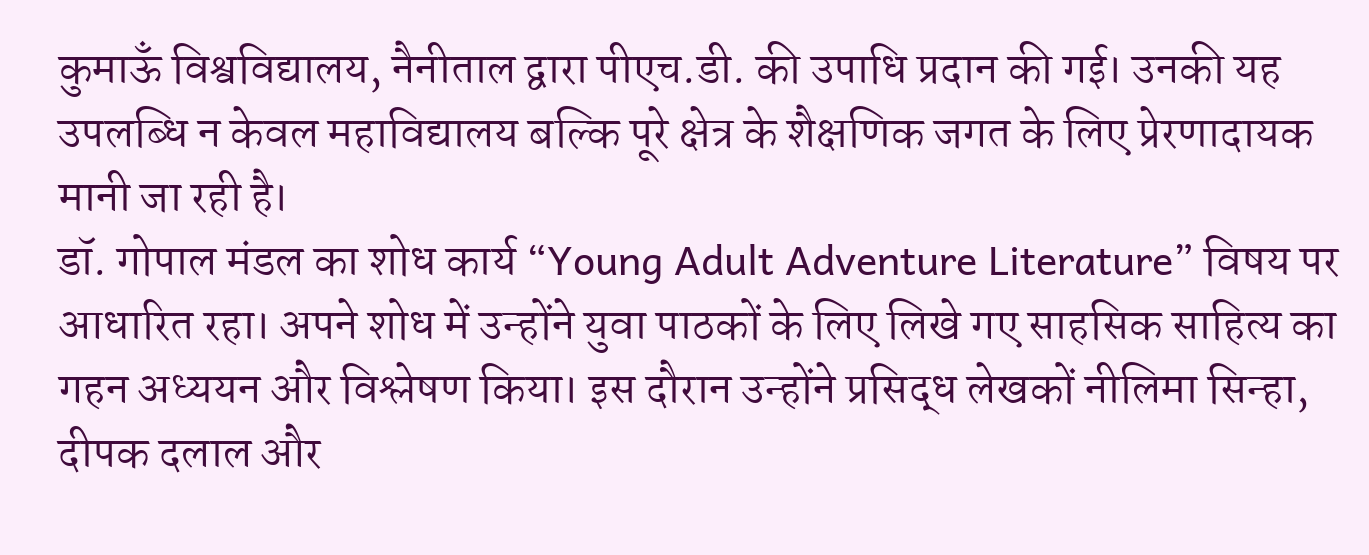कुमाऊँ विश्वविद्यालय, नैनीताल द्वारा पीएच.डी. की उपाधि प्रदान की गई। उनकी यह उपलब्धि न केवल महाविद्यालय बल्कि पूरे क्षेत्र के शैक्षणिक जगत के लिए प्रेरणादायक मानी जा रही है।
डॉ. गोपाल मंडल का शोध कार्य “Young Adult Adventure Literature” विषय पर आधारित रहा। अपने शोध में उन्होंने युवा पाठकों के लिए लिखे गए साहसिक साहित्य का गहन अध्ययन और विश्लेषण किया। इस दौरान उन्होंने प्रसिद्ध लेखकों नीलिमा सिन्हा, दीपक दलाल और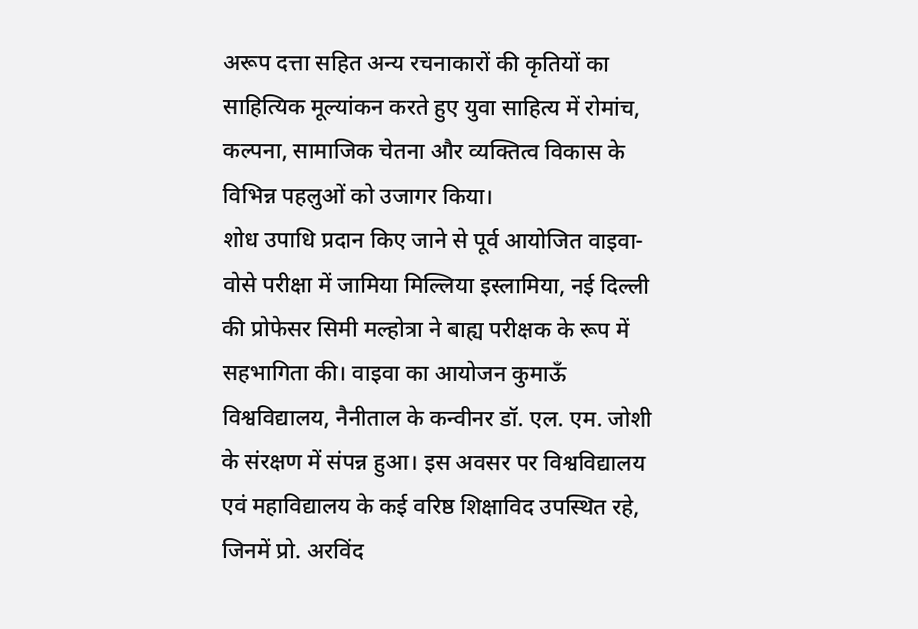अरूप दत्ता सहित अन्य रचनाकारों की कृतियों का साहित्यिक मूल्यांकन करते हुए युवा साहित्य में रोमांच, कल्पना, सामाजिक चेतना और व्यक्तित्व विकास के विभिन्न पहलुओं को उजागर किया।
शोध उपाधि प्रदान किए जाने से पूर्व आयोजित वाइवा-वोसे परीक्षा में जामिया मिल्लिया इस्लामिया, नई दिल्ली की प्रोफेसर सिमी मल्होत्रा ने बाह्य परीक्षक के रूप में सहभागिता की। वाइवा का आयोजन कुमाऊँ विश्वविद्यालय, नैनीताल के कन्वीनर डॉ. एल. एम. जोशी के संरक्षण में संपन्न हुआ। इस अवसर पर विश्वविद्यालय एवं महाविद्यालय के कई वरिष्ठ शिक्षाविद उपस्थित रहे, जिनमें प्रो. अरविंद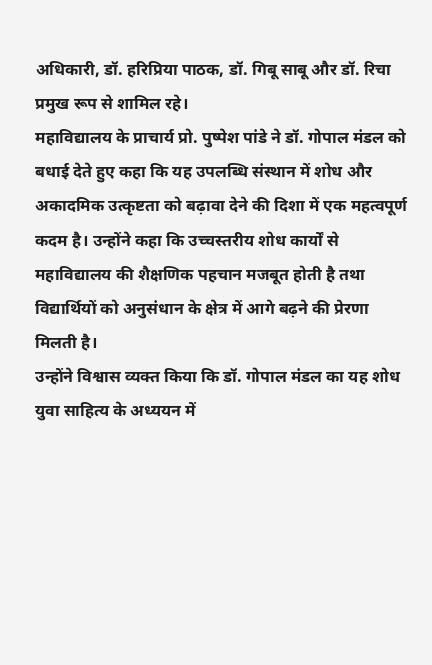अधिकारी, डॉ. हरिप्रिया पाठक, डॉ. गिबू साबू और डॉ. रिचा प्रमुख रूप से शामिल रहे।
महाविद्यालय के प्राचार्य प्रो. पुष्पेश पांडे ने डॉ. गोपाल मंडल को बधाई देते हुए कहा कि यह उपलब्धि संस्थान में शोध और अकादमिक उत्कृष्टता को बढ़ावा देने की दिशा में एक महत्वपूर्ण कदम है। उन्होंने कहा कि उच्चस्तरीय शोध कार्यों से महाविद्यालय की शैक्षणिक पहचान मजबूत होती है तथा विद्यार्थियों को अनुसंधान के क्षेत्र में आगे बढ़ने की प्रेरणा मिलती है।
उन्होंने विश्वास व्यक्त किया कि डॉ. गोपाल मंडल का यह शोध युवा साहित्य के अध्ययन में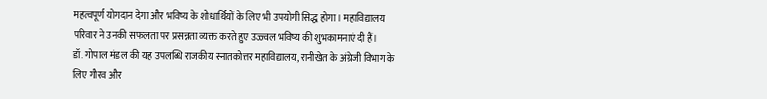महत्वपूर्ण योगदान देगा और भविष्य के शोधार्थियों के लिए भी उपयोगी सिद्ध होगा। महाविद्यालय परिवार ने उनकी सफलता पर प्रसन्नता व्यक्त करते हुए उज्ज्वल भविष्य की शुभकामनाएं दी हैं।
डॉ. गोपाल मंडल की यह उपलब्धि राजकीय स्नातकोत्तर महाविद्यालय, रानीखेत के अंग्रेजी विभाग के लिए गौरव और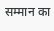सम्मान का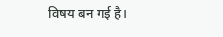विषय बन गई है।